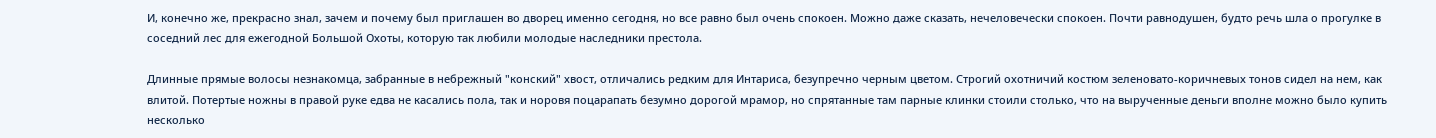И, конечно же, прекрасно знал, зачем и почему был приглашен во дворец именно сегодня, но все равно был очень спокоен. Можно даже сказать, нечеловечески спокоен. Почти равнодушен, будто речь шла о прогулке в соседний лес для ежегодной Большой Охоты, которую так любили молодые наследники престола.

Длинные прямые волосы незнакомца, забранные в небрежный "конский" хвост, отличались редким для Интариса, безупречно черным цветом. Строгий охотничий костюм зеленовато-коричневых тонов сидел на нем, как влитой. Потертые ножны в правой руке едва не касались пола, так и норовя поцарапать безумно дорогой мрамор, но спрятанные там парные клинки стоили столько, что на вырученные деньги вполне можно было купить несколько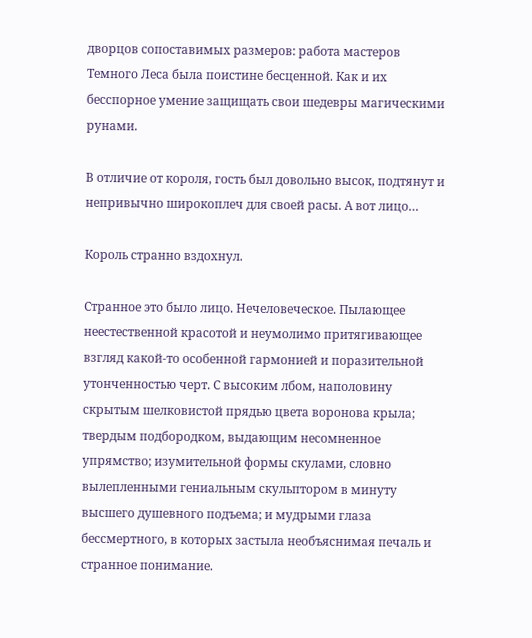дворцов сопоставимых размеров: работа мастеров Темного Леса была поистине бесценной. Как и их бесспорное умение защищать свои шедевры магическими рунами.

В отличие от короля, гость был довольно высок, подтянут и непривычно широкоплеч для своей расы. А вот лицо…

Король странно вздохнул.

Странное это было лицо. Нечеловеческое. Пылающее неестественной красотой и неумолимо притягивающее взгляд какой-то особенной гармонией и поразительной утонченностью черт. С высоким лбом, наполовину скрытым шелковистой прядью цвета воронова крыла; твердым подбородком, выдающим несомненное упрямство; изумительной формы скулами, словно вылепленными гениальным скульптором в минуту высшего душевного подъема; и мудрыми глаза бессмертного, в которых застыла необъяснимая печаль и странное понимание.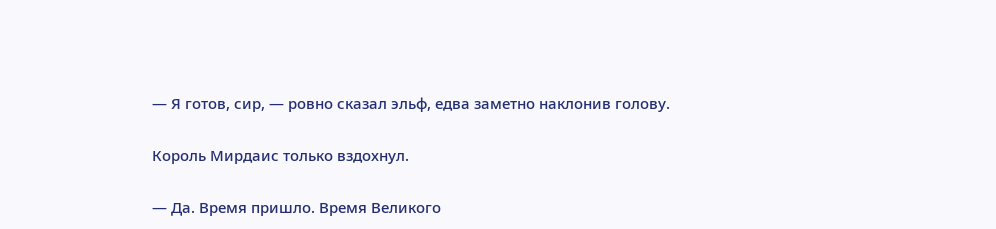— Я готов, сир, — ровно сказал эльф, едва заметно наклонив голову.

Король Мирдаис только вздохнул.

— Да. Время пришло. Время Великого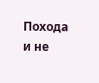Похода и не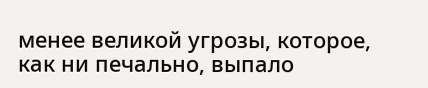менее великой угрозы, которое, как ни печально, выпало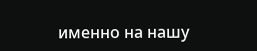именно на нашу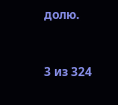долю.



3 из 324